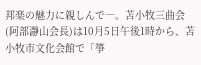邦楽の魅力に親しんで―。苫小牧三曲会(阿部瀞山会長)は10月5日午後1時から、苫小牧市文化会館で「箏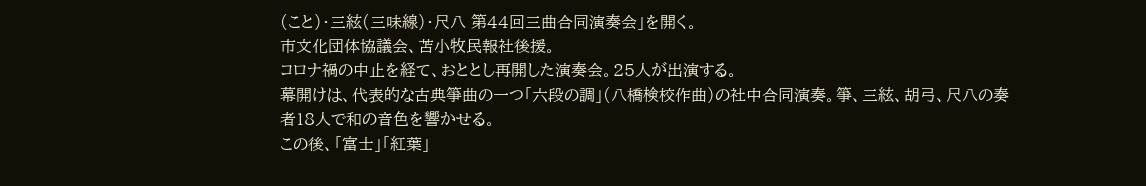(こと)・三絃(三味線)・尺八 第44回三曲合同演奏会」を開く。
市文化団体協議会、苫小牧民報社後援。
コロナ禍の中止を経て、おととし再開した演奏会。25人が出演する。
幕開けは、代表的な古典箏曲の一つ「六段の調」(八橋検校作曲)の社中合同演奏。箏、三絃、胡弓、尺八の奏者18人で和の音色を響かせる。
この後、「富士」「紅葉」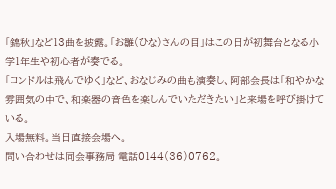「錦秋」など13曲を披露。「お雛(ひな)さんの目」はこの日が初舞台となる小学1年生や初心者が奏でる。
「コンドルは飛んでゆく」など、おなじみの曲も演奏し、阿部会長は「和やかな雰囲気の中で、和楽器の音色を楽しんでいただきたい」と来場を呼び掛けている。
入場無料。当日直接会場へ。
問い合わせは同会事務局 電話0144(36)0762。